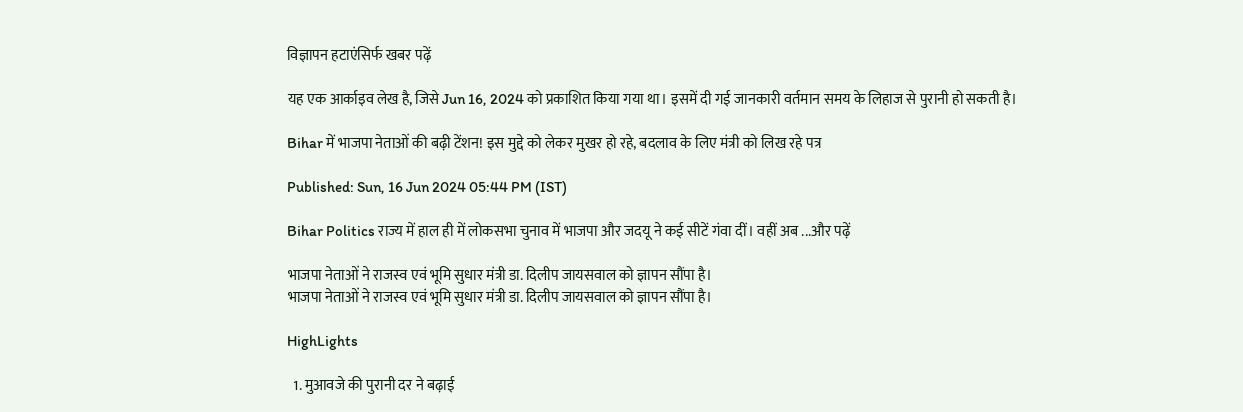विज्ञापन हटाएंसिर्फ खबर पढ़ें

यह एक आर्काइव लेख है, जिसे Jun 16, 2024 को प्रकाशित किया गया था। इसमें दी गई जानकारी वर्तमान समय के लिहाज से पुरानी हो सकती है।

Bihar में भाजपा नेताओं की बढ़ी टेंशन! इस मुद्दे को लेकर मुखर हो रहे, बदलाव के लिए मंत्री को लिख रहे पत्र

Published: Sun, 16 Jun 2024 05:44 PM (IST)

Bihar Politics राज्य में हाल ही में लोकसभा चुनाव में भाजपा और जदयू ने कई सीटें गंवा दीं। वहीं अब ...और पढ़ें

भाजपा नेताओं ने राजस्व एवं भूमि सुधार मंत्री डा. दिलीप जायसवाल को ज्ञापन सौंपा है।
भाजपा नेताओं ने राजस्व एवं भूमि सुधार मंत्री डा. दिलीप जायसवाल को ज्ञापन सौंपा है।

HighLights

  1. मुआवजे की पुरानी दर ने बढ़ाई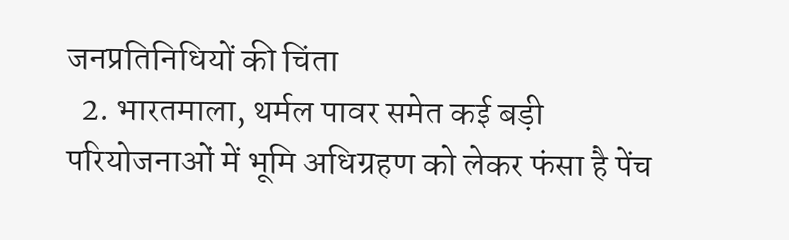जनप्रतिनिधियों की चिंता
  2. भारतमाला, थर्मल पावर समेत कई बड़ी परियोजनाओं में भूमि अधिग्रहण को लेकर फंसा है पेंच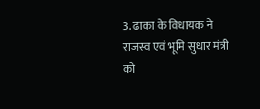3. ढाका के विधायक ने राजस्व एवं भूमि सुधार मंत्री को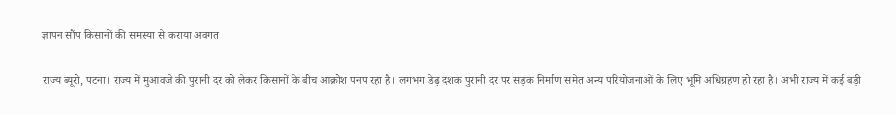ज्ञापन सौंप किसानों की समस्या से कराया अवगत

राज्य ब्यूरो, पटना। राज्य में मुआवजे की पुरानी दर को लेकर किसानों के बीच आक्रोश पनप रहा है। लगभग डेढ़ दशक पुरानी दर पर सड़क निर्माण समेत अन्य परियोजनाओं के लिए भूमि अधिग्रहण हो रहा है। अभी राज्य में कई बड़ी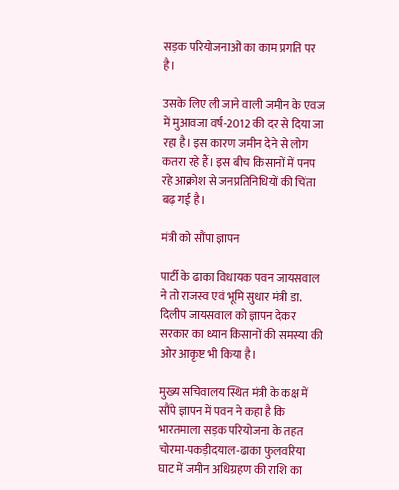सड़क परियोजनाओं का काम प्रगति पर है।

उसके लिए ली जाने वाली जमीन के एवज में मुआवजा वर्ष-2012 की दर से दिया जा रहा है। इस कारण जमीन देने से लोग कतरा रहे हैं। इस बीच किसानों में पनप रहे आक्रोश से जनप्रतिनिधियों की चिंता बढ़ गई है।

मंत्री को सौंपा ज्ञापन

पार्टी के ढाका विधायक पवन जायसवाल ने तो राजस्व एवं भूमि सुधार मंत्री डा. दिलीप जायसवाल को ज्ञापन देकर सरकार का ध्यान किसानों की समस्या की ओर आकृष्ट भी किया है।

मुख्य सचिवालय स्थित मंत्री के कक्ष में सौंपे ज्ञापन में पवन ने कहा है कि भारतमाला सड़क परियोजना के तहत चोरमा-पकड़ीदयाल-ढाका फुलवरिया घाट में जमीन अधिग्रहण की राशि का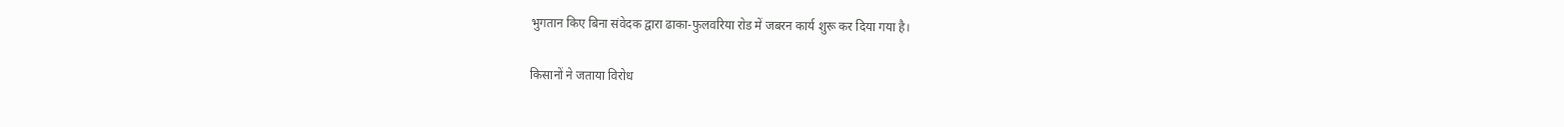भुगतान किए बिना संवेदक द्वारा ढाका-फुलवरिया रोड में जबरन कार्य शुरू कर दिया गया है।

किसानों ने जताया विरोध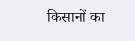किसानों का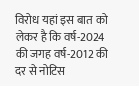विरोध यहां इस बात को लेकर है कि वर्ष-2024 की जगह वर्ष-2012 की दर से नोटिस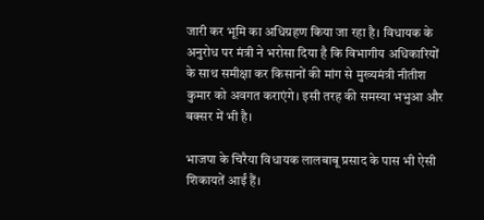जारी कर भूमि का अधिग्रहण किया जा रहा है। विधायक के अनुरोध पर मंत्री ने भरोसा दिया है कि विभागीय अधिकारियों के साथ समीक्षा कर किसानों की मांग से मुख्यमंत्री नीतीश कुमार को अवगत कराएंगे। इसी तरह की समस्या भभुआ और बक्सर में भी है।

भाजपा के चिरैया विधायक लालबाबू प्रसाद के पास भी ऐसी शिकायतें आईं हैं।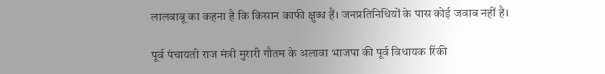लालबाबू का कहना है कि किसान काफी क्षुब्ध हैं। जनप्रतिनिधियों के पास कोई जवाब नहीं है।

पूर्व पंचायती राज मंत्री मुरारी गौतम के अलावा भाजपा की पूर्व विधायक रिंकी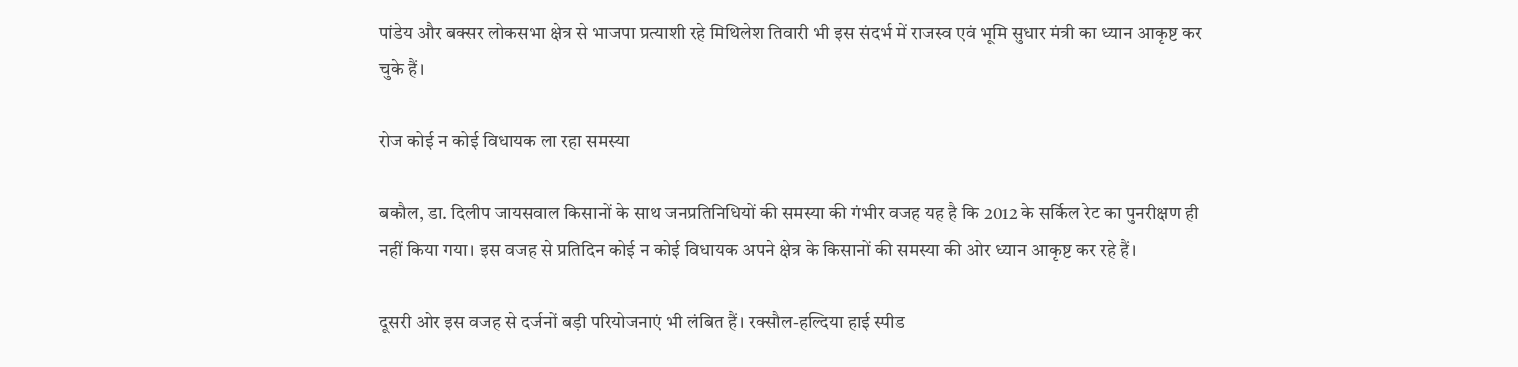पांडेय और बक्सर लोकसभा क्षेत्र से भाजपा प्रत्याशी रहे मिथिलेश तिवारी भी इस संदर्भ में राजस्व एवं भूमि सुधार मंत्री का ध्यान आकृष्ट कर चुके हैं।

रोज कोई न कोई विधायक ला रहा समस्‍या

बकौल, डा. दिलीप जायसवाल किसानों के साथ जनप्रतिनिधियों की समस्या की गंभीर वजह यह है कि 2012 के सर्किल रेट का पुनरीक्षण ही नहीं किया गया। इस वजह से प्रतिदिन कोई न कोई विधायक अपने क्षेत्र के किसानों की समस्या की ओर ध्यान आकृष्ट कर रहे हैं।

दूसरी ओर इस वजह से दर्जनों बड़ी परियोजनाएं भी लंबित हैं। रक्सौल-हल्दिया हाई स्पीड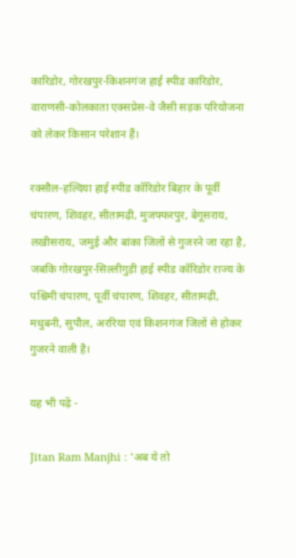कारिडोर, गोरखपुर-किशनगंज हाई स्पीड कारिडोर, वाराणसी-कोलकाता एक्सप्रेस-वे जैसी सड़क परियोजना को लेकर किसान परेशान हैं।

रक्सौल-हल्दिया हाई स्पीड कॉरिडोर बिहार के पूर्वी चंपारण, शिवहर, सीतामढ़ी, मुजफ्फरपुर, बेगूसराय, लखीसराय, जमुई और बांका जिलों से गुजरने जा रहा है, जबकि गोरखपुर-सिल्लीगुड़ी हाई स्पीड कॉरिडोर राज्य के पश्चिमी चंपारण, पूर्वी चंपारण, शिवहर, सीतामढ़ी, मधुबनी, सुपौल, अररिया एवं किशनगंज जिलों से होकर गुजरने वाली है।

यह भी पढ़ें -

Jitan Ram Manjhi : 'अब ये तो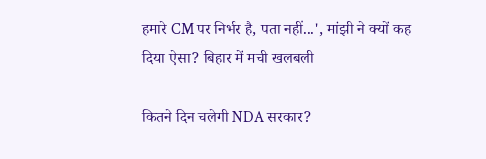हमारे CM पर निर्भर है, पता नहीं...', मांझी ने क्यों कह दिया ऐसा? बिहार में मची खलबली

कितने दिन चलेगी NDA सरकार?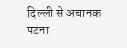दिल्ली से अचानक पटना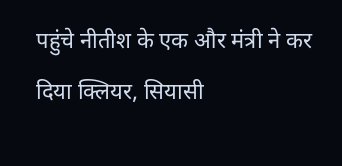पहुंचे नीतीश के एक और मंत्री ने कर दिया क्लियर, सियासी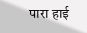पारा हाई